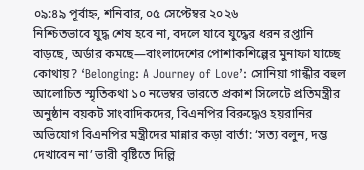০৯:৪৯ পূর্বাহ্ন, শনিবার, ০৫ সেপ্টেম্বর ২০২৬
নিশ্চিতভাবে যুদ্ধ শেষ হবে না, বদলে যাবে যুদ্ধের ধরন রপ্তানি বাড়ছে, অর্ডার কমছে—বাংলাদেশের পোশাকশিল্পের মুনাফা যাচ্ছে কোথায়? ‘Belonging: A Journey of Love’: সোনিয়া গান্ধীর বহুল আলোচিত স্মৃতিকথা ১০ নভেম্বর ভারতে প্রকাশ সিলেটে প্রতিমন্ত্রীর অনুষ্ঠান বয়কট সাংবাদিকদের, বিএনপির বিরুদ্ধেও হয়রানির অভিযোগ বিএনপির মন্ত্রীদের মান্নার কড়া বার্তা: ‘সত্য বলুন, দম্ভ দেখাবেন না’ ভারী বৃষ্টিতে দিল্লি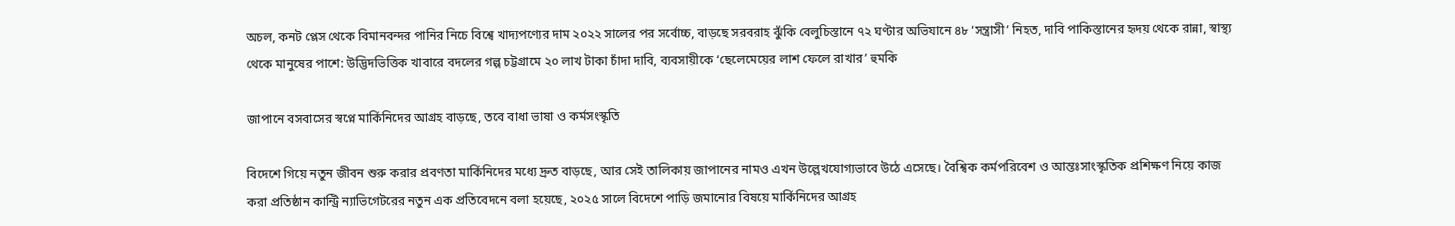অচল, কনট প্লেস থেকে বিমানবন্দর পানির নিচে বিশ্বে খাদ্যপণ্যের দাম ২০২২ সালের পর সর্বোচ্চ, বাড়ছে সরবরাহ ঝুঁকি বেলুচিস্তানে ৭২ ঘণ্টার অভিযানে ৪৮ ‘সন্ত্রাসী’ নিহত, দাবি পাকিস্তানের হৃদয় থেকে রান্না, স্বাস্থ্য থেকে মানুষের পাশে: উদ্ভিদভিত্তিক খাবারে বদলের গল্প চট্টগ্রামে ২০ লাখ টাকা চাঁদা দাবি, ব্যবসায়ীকে ‘ছেলেমেয়ের লাশ ফেলে রাখার’ হুমকি

জাপানে বসবাসের স্বপ্নে মার্কিনিদের আগ্রহ বাড়ছে, তবে বাধা ভাষা ও কর্মসংস্কৃতি

বিদেশে গিয়ে নতুন জীবন শুরু করার প্রবণতা মার্কিনিদের মধ্যে দ্রুত বাড়ছে, আর সেই তালিকায় জাপানের নামও এখন উল্লেখযোগ্যভাবে উঠে এসেছে। বৈশ্বিক কর্মপরিবেশ ও আন্তঃসাংস্কৃতিক প্রশিক্ষণ নিয়ে কাজ করা প্রতিষ্ঠান কান্ট্রি ন্যাভিগেটরের নতুন এক প্রতিবেদনে বলা হয়েছে, ২০২৫ সালে বিদেশে পাড়ি জমানোর বিষয়ে মার্কিনিদের আগ্রহ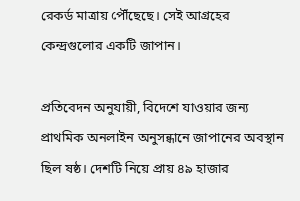রেকর্ড মাত্রায় পৌঁছেছে। সেই আগ্রহের কেন্দ্রগুলোর একটি জাপান।

প্রতিবেদন অনুযায়ী, বিদেশে যাওয়ার জন্য প্রাথমিক অনলাইন অনুসন্ধানে জাপানের অবস্থান ছিল ষষ্ঠ। দেশটি নিয়ে প্রায় ৪৯ হাজার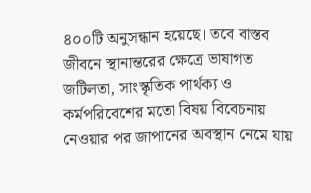৪০০টি অনুসন্ধান হয়েছে। তবে বাস্তব জীবনে স্থানান্তরের ক্ষেত্রে ভাষাগত জটিলতা, সাংস্কৃতিক পার্থক্য ও কর্মপরিবেশের মতো বিষয় বিবেচনায় নেওয়ার পর জাপানের অবস্থান নেমে যায়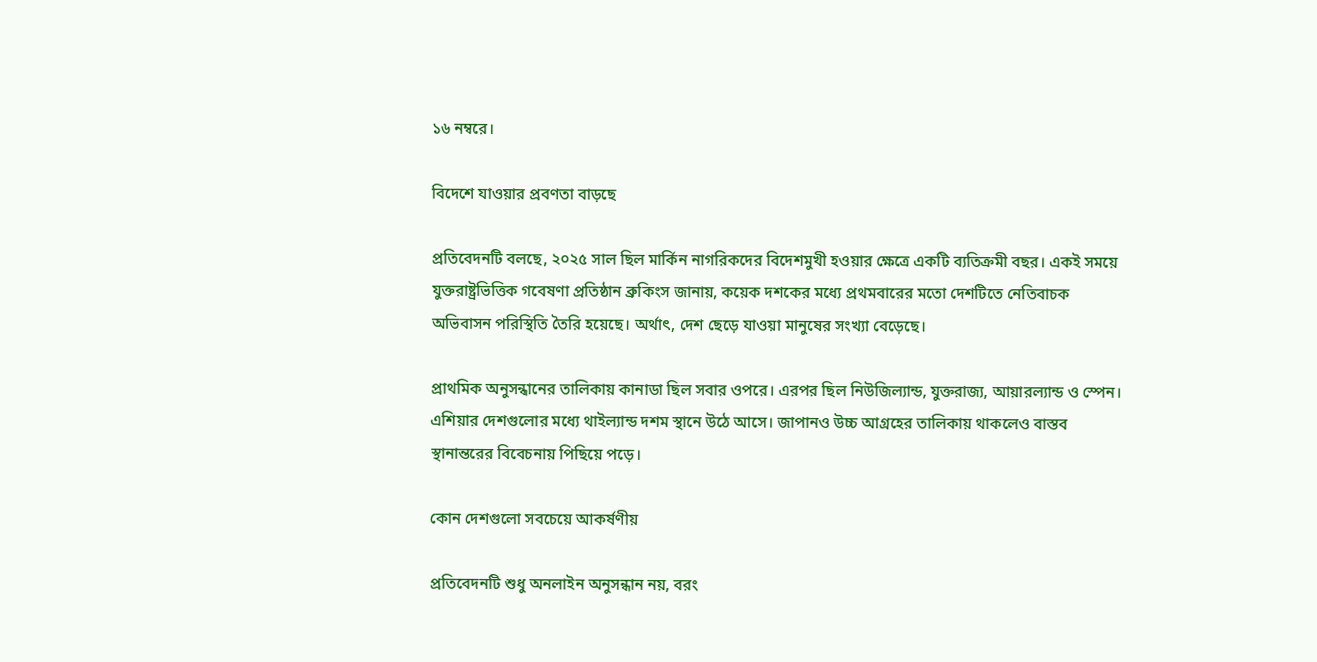১৬ নম্বরে।

বিদেশে যাওয়ার প্রবণতা বাড়ছে

প্রতিবেদনটি বলছে, ২০২৫ সাল ছিল মার্কিন নাগরিকদের বিদেশমুখী হওয়ার ক্ষেত্রে একটি ব্যতিক্রমী বছর। একই সময়ে যুক্তরাষ্ট্রভিত্তিক গবেষণা প্রতিষ্ঠান ব্রুকিংস জানায়, কয়েক দশকের মধ্যে প্রথমবারের মতো দেশটিতে নেতিবাচক অভিবাসন পরিস্থিতি তৈরি হয়েছে। অর্থাৎ, দেশ ছেড়ে যাওয়া মানুষের সংখ্যা বেড়েছে।

প্রাথমিক অনুসন্ধানের তালিকায় কানাডা ছিল সবার ওপরে। এরপর ছিল নিউজিল্যান্ড, যুক্তরাজ্য, আয়ারল্যান্ড ও স্পেন। এশিয়ার দেশগুলোর মধ্যে থাইল্যান্ড দশম স্থানে উঠে আসে। জাপানও উচ্চ আগ্রহের তালিকায় থাকলেও বাস্তব স্থানান্তরের বিবেচনায় পিছিয়ে পড়ে।

কোন দেশগুলো সবচেয়ে আকর্ষণীয়

প্রতিবেদনটি শুধু অনলাইন অনুসন্ধান নয়, বরং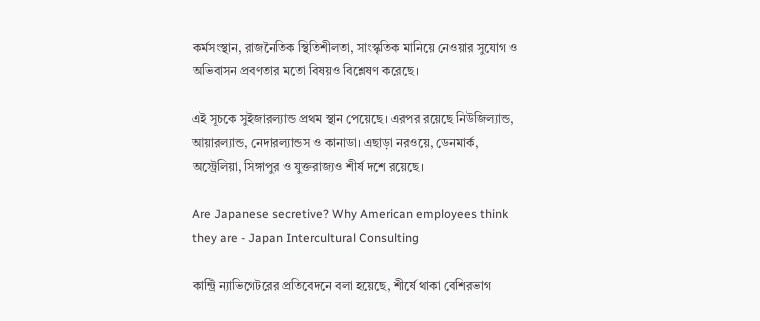কর্মসংস্থান, রাজনৈতিক স্থিতিশীলতা, সাংস্কৃতিক মানিয়ে নেওয়ার সুযোগ ও অভিবাসন প্রবণতার মতো বিষয়ও বিশ্লেষণ করেছে।

এই সূচকে সুইজারল্যান্ড প্রথম স্থান পেয়েছে। এরপর রয়েছে নিউজিল্যান্ড, আয়ারল্যান্ড, নেদারল্যান্ডস ও কানাডা। এছাড়া নরওয়ে, ডেনমার্ক, অস্ট্রেলিয়া, সিঙ্গাপুর ও যুক্তরাজ্যও শীর্ষ দশে রয়েছে।

Are Japanese secretive? Why American employees think they are - Japan Intercultural Consulting

কান্ট্রি ন্যাভিগেটরের প্রতিবেদনে বলা হয়েছে, শীর্ষে থাকা বেশিরভাগ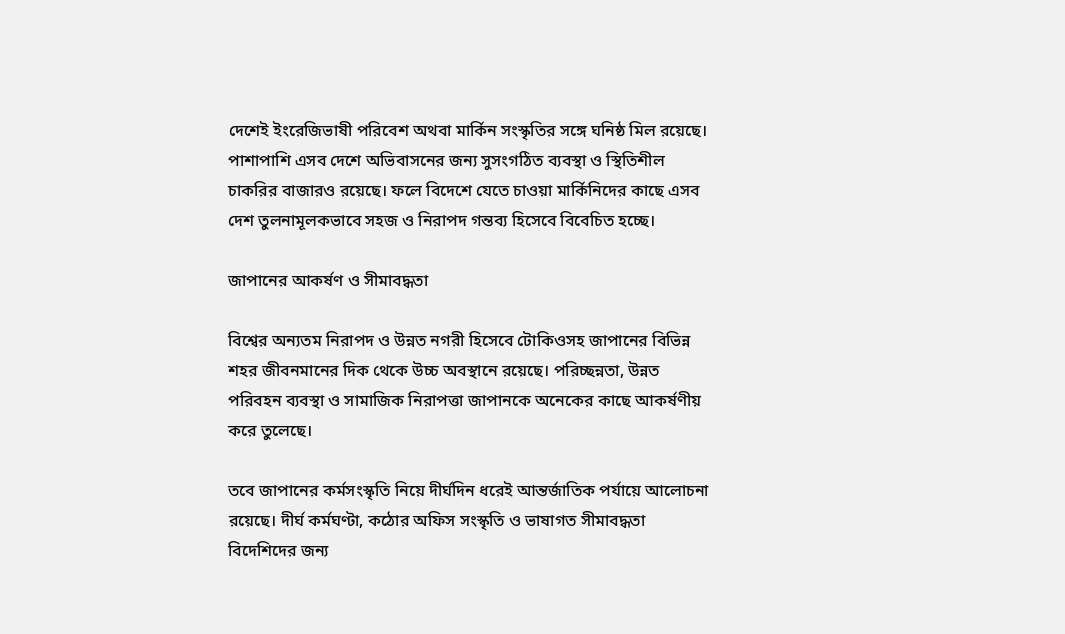দেশেই ইংরেজিভাষী পরিবেশ অথবা মার্কিন সংস্কৃতির সঙ্গে ঘনিষ্ঠ মিল রয়েছে। পাশাপাশি এসব দেশে অভিবাসনের জন্য সুসংগঠিত ব্যবস্থা ও স্থিতিশীল চাকরির বাজারও রয়েছে। ফলে বিদেশে যেতে চাওয়া মার্কিনিদের কাছে এসব দেশ তুলনামূলকভাবে সহজ ও নিরাপদ গন্তব্য হিসেবে বিবেচিত হচ্ছে।

জাপানের আকর্ষণ ও সীমাবদ্ধতা

বিশ্বের অন্যতম নিরাপদ ও উন্নত নগরী হিসেবে টোকিওসহ জাপানের বিভিন্ন শহর জীবনমানের দিক থেকে উচ্চ অবস্থানে রয়েছে। পরিচ্ছন্নতা, উন্নত পরিবহন ব্যবস্থা ও সামাজিক নিরাপত্তা জাপানকে অনেকের কাছে আকর্ষণীয় করে তুলেছে।

তবে জাপানের কর্মসংস্কৃতি নিয়ে দীর্ঘদিন ধরেই আন্তর্জাতিক পর্যায়ে আলোচনা রয়েছে। দীর্ঘ কর্মঘণ্টা, কঠোর অফিস সংস্কৃতি ও ভাষাগত সীমাবদ্ধতা বিদেশিদের জন্য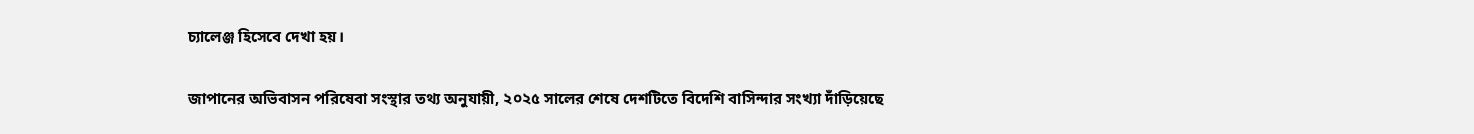চ্যালেঞ্জ হিসেবে দেখা হয়।

জাপানের অভিবাসন পরিষেবা সংস্থার তথ্য অনুযায়ী, ২০২৫ সালের শেষে দেশটিতে বিদেশি বাসিন্দার সংখ্যা দাঁড়িয়েছে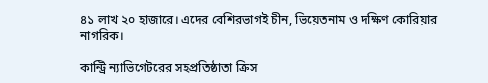৪১ লাখ ২০ হাজারে। এদের বেশিরভাগই চীন, ভিয়েতনাম ও দক্ষিণ কোরিয়ার নাগরিক।

কান্ট্রি ন্যাভিগেটরের সহপ্রতিষ্ঠাতা ক্রিস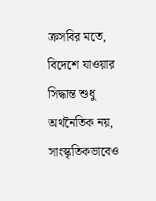ক্রসবির মতে, বিদেশে যাওয়ার সিদ্ধান্ত শুধু অর্থনৈতিক নয়, সাংস্কৃতিকভাবেও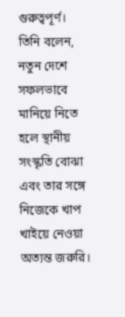গুরুত্বপূর্ণ। তিনি বলেন, নতুন দেশে সফলভাবে মানিয়ে নিতে হলে স্থানীয় সংস্কৃতি বোঝা এবং তার সঙ্গে নিজেকে খাপ খাইয়ে নেওয়া অত্যন্ত জরুরি।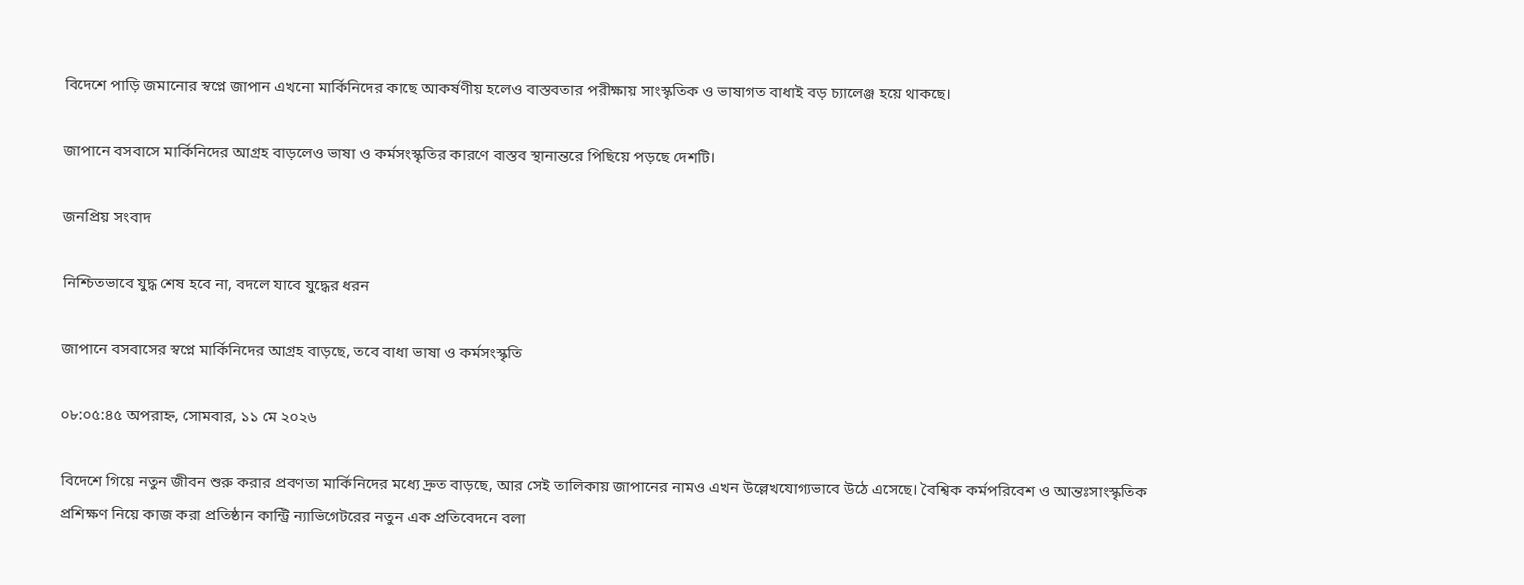বিদেশে পাড়ি জমানোর স্বপ্নে জাপান এখনো মার্কিনিদের কাছে আকর্ষণীয় হলেও বাস্তবতার পরীক্ষায় সাংস্কৃতিক ও ভাষাগত বাধাই বড় চ্যালেঞ্জ হয়ে থাকছে।

জাপানে বসবাসে মার্কিনিদের আগ্রহ বাড়লেও ভাষা ও কর্মসংস্কৃতির কারণে বাস্তব স্থানান্তরে পিছিয়ে পড়ছে দেশটি।

জনপ্রিয় সংবাদ

নিশ্চিতভাবে যুদ্ধ শেষ হবে না, বদলে যাবে যুদ্ধের ধরন

জাপানে বসবাসের স্বপ্নে মার্কিনিদের আগ্রহ বাড়ছে, তবে বাধা ভাষা ও কর্মসংস্কৃতি

০৮:০৫:৪৫ অপরাহ্ন, সোমবার, ১১ মে ২০২৬

বিদেশে গিয়ে নতুন জীবন শুরু করার প্রবণতা মার্কিনিদের মধ্যে দ্রুত বাড়ছে, আর সেই তালিকায় জাপানের নামও এখন উল্লেখযোগ্যভাবে উঠে এসেছে। বৈশ্বিক কর্মপরিবেশ ও আন্তঃসাংস্কৃতিক প্রশিক্ষণ নিয়ে কাজ করা প্রতিষ্ঠান কান্ট্রি ন্যাভিগেটরের নতুন এক প্রতিবেদনে বলা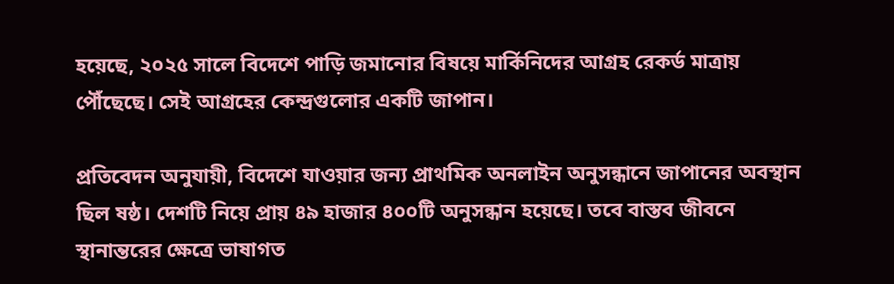হয়েছে, ২০২৫ সালে বিদেশে পাড়ি জমানোর বিষয়ে মার্কিনিদের আগ্রহ রেকর্ড মাত্রায় পৌঁছেছে। সেই আগ্রহের কেন্দ্রগুলোর একটি জাপান।

প্রতিবেদন অনুযায়ী, বিদেশে যাওয়ার জন্য প্রাথমিক অনলাইন অনুসন্ধানে জাপানের অবস্থান ছিল ষষ্ঠ। দেশটি নিয়ে প্রায় ৪৯ হাজার ৪০০টি অনুসন্ধান হয়েছে। তবে বাস্তব জীবনে স্থানান্তরের ক্ষেত্রে ভাষাগত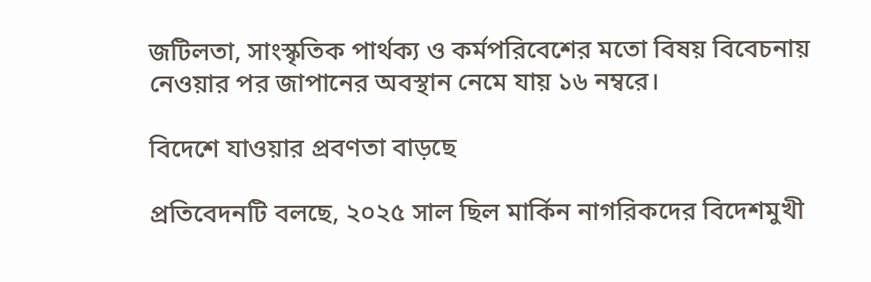জটিলতা, সাংস্কৃতিক পার্থক্য ও কর্মপরিবেশের মতো বিষয় বিবেচনায় নেওয়ার পর জাপানের অবস্থান নেমে যায় ১৬ নম্বরে।

বিদেশে যাওয়ার প্রবণতা বাড়ছে

প্রতিবেদনটি বলছে, ২০২৫ সাল ছিল মার্কিন নাগরিকদের বিদেশমুখী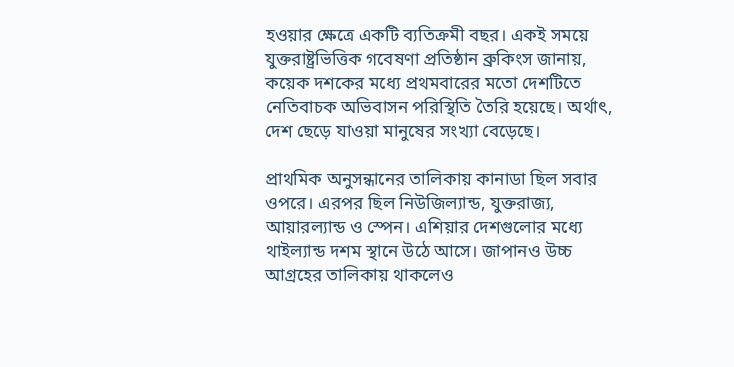হওয়ার ক্ষেত্রে একটি ব্যতিক্রমী বছর। একই সময়ে যুক্তরাষ্ট্রভিত্তিক গবেষণা প্রতিষ্ঠান ব্রুকিংস জানায়, কয়েক দশকের মধ্যে প্রথমবারের মতো দেশটিতে নেতিবাচক অভিবাসন পরিস্থিতি তৈরি হয়েছে। অর্থাৎ, দেশ ছেড়ে যাওয়া মানুষের সংখ্যা বেড়েছে।

প্রাথমিক অনুসন্ধানের তালিকায় কানাডা ছিল সবার ওপরে। এরপর ছিল নিউজিল্যান্ড, যুক্তরাজ্য, আয়ারল্যান্ড ও স্পেন। এশিয়ার দেশগুলোর মধ্যে থাইল্যান্ড দশম স্থানে উঠে আসে। জাপানও উচ্চ আগ্রহের তালিকায় থাকলেও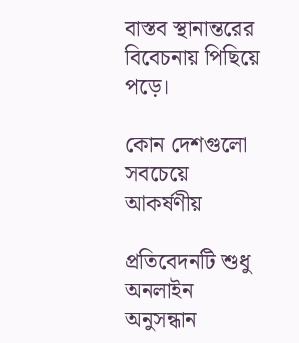বাস্তব স্থানান্তরের বিবেচনায় পিছিয়ে পড়ে।

কোন দেশগুলো সবচেয়ে আকর্ষণীয়

প্রতিবেদনটি শুধু অনলাইন অনুসন্ধান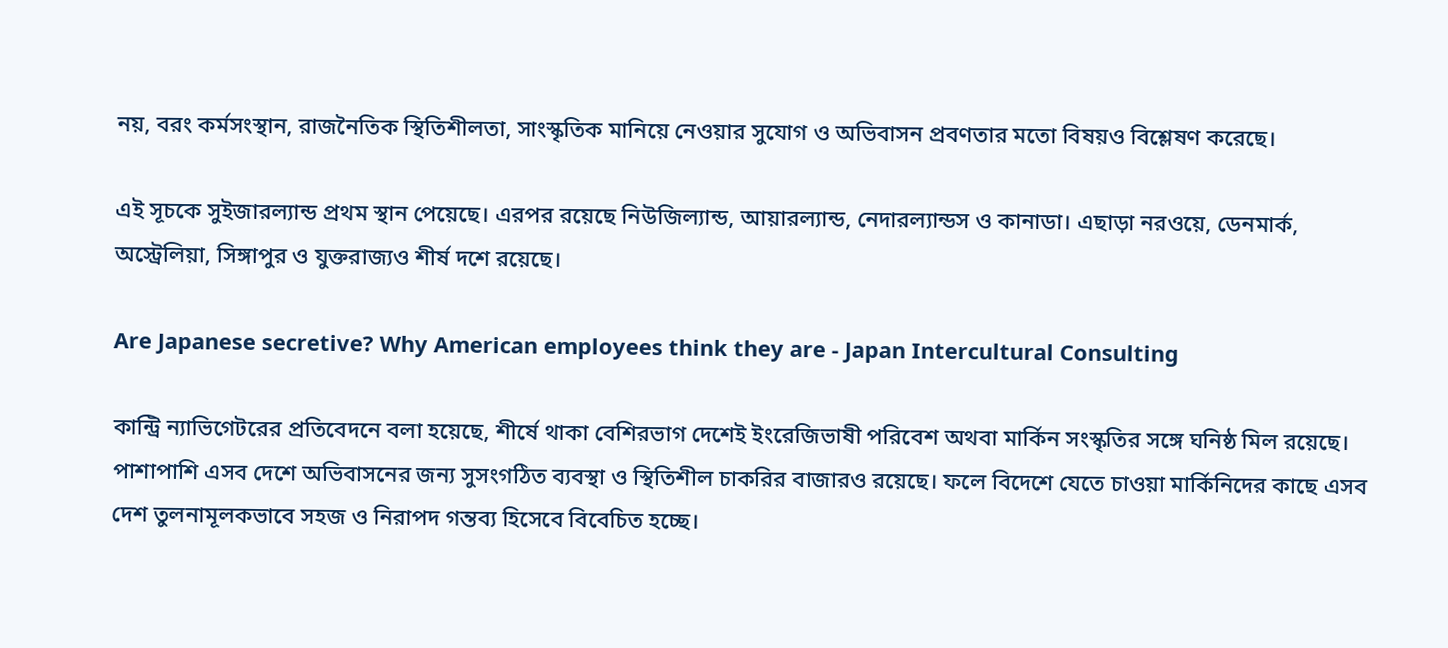নয়, বরং কর্মসংস্থান, রাজনৈতিক স্থিতিশীলতা, সাংস্কৃতিক মানিয়ে নেওয়ার সুযোগ ও অভিবাসন প্রবণতার মতো বিষয়ও বিশ্লেষণ করেছে।

এই সূচকে সুইজারল্যান্ড প্রথম স্থান পেয়েছে। এরপর রয়েছে নিউজিল্যান্ড, আয়ারল্যান্ড, নেদারল্যান্ডস ও কানাডা। এছাড়া নরওয়ে, ডেনমার্ক, অস্ট্রেলিয়া, সিঙ্গাপুর ও যুক্তরাজ্যও শীর্ষ দশে রয়েছে।

Are Japanese secretive? Why American employees think they are - Japan Intercultural Consulting

কান্ট্রি ন্যাভিগেটরের প্রতিবেদনে বলা হয়েছে, শীর্ষে থাকা বেশিরভাগ দেশেই ইংরেজিভাষী পরিবেশ অথবা মার্কিন সংস্কৃতির সঙ্গে ঘনিষ্ঠ মিল রয়েছে। পাশাপাশি এসব দেশে অভিবাসনের জন্য সুসংগঠিত ব্যবস্থা ও স্থিতিশীল চাকরির বাজারও রয়েছে। ফলে বিদেশে যেতে চাওয়া মার্কিনিদের কাছে এসব দেশ তুলনামূলকভাবে সহজ ও নিরাপদ গন্তব্য হিসেবে বিবেচিত হচ্ছে।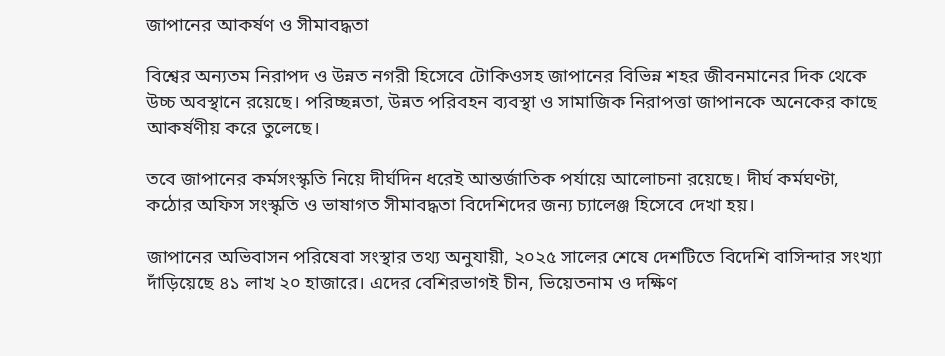জাপানের আকর্ষণ ও সীমাবদ্ধতা

বিশ্বের অন্যতম নিরাপদ ও উন্নত নগরী হিসেবে টোকিওসহ জাপানের বিভিন্ন শহর জীবনমানের দিক থেকে উচ্চ অবস্থানে রয়েছে। পরিচ্ছন্নতা, উন্নত পরিবহন ব্যবস্থা ও সামাজিক নিরাপত্তা জাপানকে অনেকের কাছে আকর্ষণীয় করে তুলেছে।

তবে জাপানের কর্মসংস্কৃতি নিয়ে দীর্ঘদিন ধরেই আন্তর্জাতিক পর্যায়ে আলোচনা রয়েছে। দীর্ঘ কর্মঘণ্টা, কঠোর অফিস সংস্কৃতি ও ভাষাগত সীমাবদ্ধতা বিদেশিদের জন্য চ্যালেঞ্জ হিসেবে দেখা হয়।

জাপানের অভিবাসন পরিষেবা সংস্থার তথ্য অনুযায়ী, ২০২৫ সালের শেষে দেশটিতে বিদেশি বাসিন্দার সংখ্যা দাঁড়িয়েছে ৪১ লাখ ২০ হাজারে। এদের বেশিরভাগই চীন, ভিয়েতনাম ও দক্ষিণ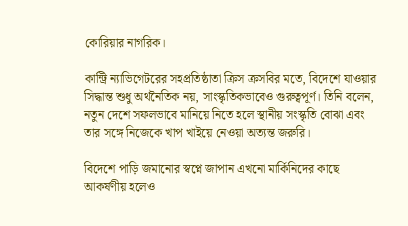কোরিয়ার নাগরিক।

কান্ট্রি ন্যাভিগেটরের সহপ্রতিষ্ঠাতা ক্রিস ক্রসবির মতে, বিদেশে যাওয়ার সিদ্ধান্ত শুধু অর্থনৈতিক নয়, সাংস্কৃতিকভাবেও গুরুত্বপূর্ণ। তিনি বলেন, নতুন দেশে সফলভাবে মানিয়ে নিতে হলে স্থানীয় সংস্কৃতি বোঝা এবং তার সঙ্গে নিজেকে খাপ খাইয়ে নেওয়া অত্যন্ত জরুরি।

বিদেশে পাড়ি জমানোর স্বপ্নে জাপান এখনো মার্কিনিদের কাছে আকর্ষণীয় হলেও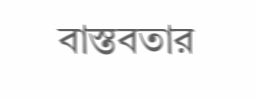বাস্তবতার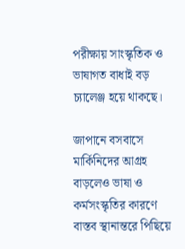পরীক্ষায় সাংস্কৃতিক ও ভাষাগত বাধাই বড় চ্যালেঞ্জ হয়ে থাকছে।

জাপানে বসবাসে মার্কিনিদের আগ্রহ বাড়লেও ভাষা ও কর্মসংস্কৃতির কারণে বাস্তব স্থানান্তরে পিছিয়ে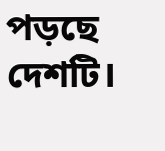পড়ছে দেশটি।